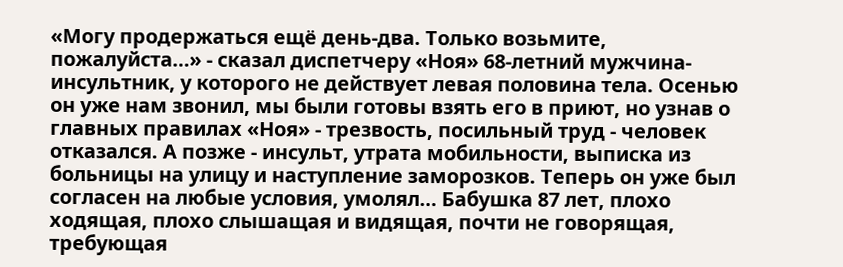«Могу продержаться ещё день-два. Только возьмите, пожалуйста…» - сказал диспетчеру «Ноя» 68-летний мужчина-инсультник, у которого не действует левая половина тела. Осенью он уже нам звонил, мы были готовы взять его в приют, но узнав о главных правилах «Ноя» - трезвость, посильный труд - человек отказался. А позже - инсульт, утрата мобильности, выписка из больницы на улицу и наступление заморозков. Теперь он уже был согласен на любые условия, умолял… Бабушка 87 лет, плохо ходящая, плохо слышащая и видящая, почти не говорящая, требующая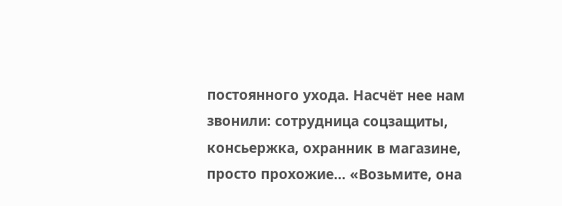постоянного ухода. Насчёт нее нам звонили: сотрудница соцзащиты, консьержка, охранник в магазине, просто прохожие… «Возьмите, она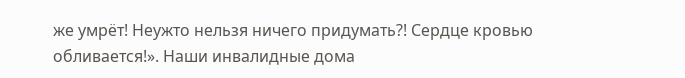же умрёт! Неужто нельзя ничего придумать?! Сердце кровью обливается!». Наши инвалидные дома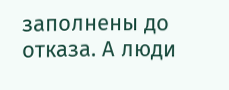заполнены до отказа. А люди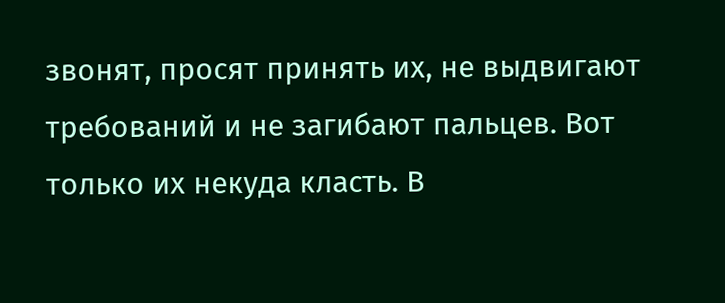звонят, просят принять их, не выдвигают требований и не загибают пальцев. Вот только их некуда класть. В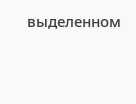выделенном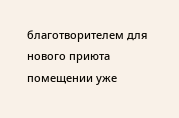благотворителем для нового приюта помещении уже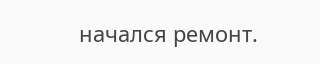начался ремонт.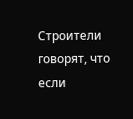Строители говорят, что если